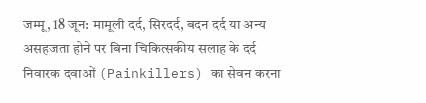जम्मू, 18 जून: मामूली दर्द, सिरदर्द, बदन दर्द या अन्य असहजता होने पर बिना चिकित्सकीय सलाह के दर्द निवारक दवाओं (Painkillers) का सेवन करना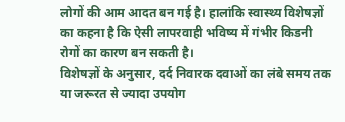लोगों की आम आदत बन गई है। हालांकि स्वास्थ्य विशेषज्ञों का कहना है कि ऐसी लापरवाही भविष्य में गंभीर किडनी रोगों का कारण बन सकती है।
विशेषज्ञों के अनुसार, दर्द निवारक दवाओं का लंबे समय तक या जरूरत से ज्यादा उपयोग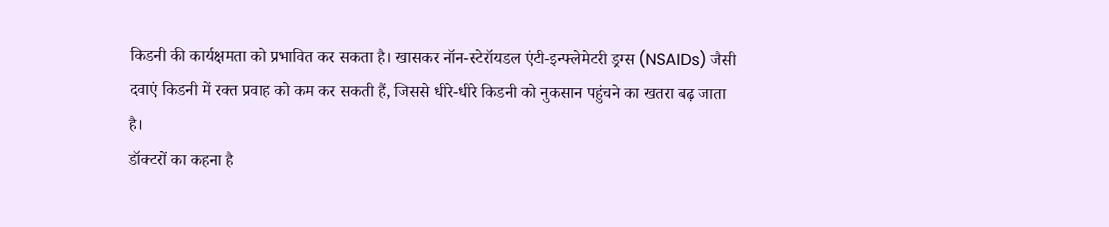किडनी की कार्यक्षमता को प्रभावित कर सकता है। खासकर नॉन-स्टेरॉयडल एंटी-इन्फ्लेमेटरी ड्रग्स (NSAIDs) जैसी दवाएं किडनी में रक्त प्रवाह को कम कर सकती हैं, जिससे धीरे-धीरे किडनी को नुकसान पहुंचने का खतरा बढ़ जाता है।
डॉक्टरों का कहना है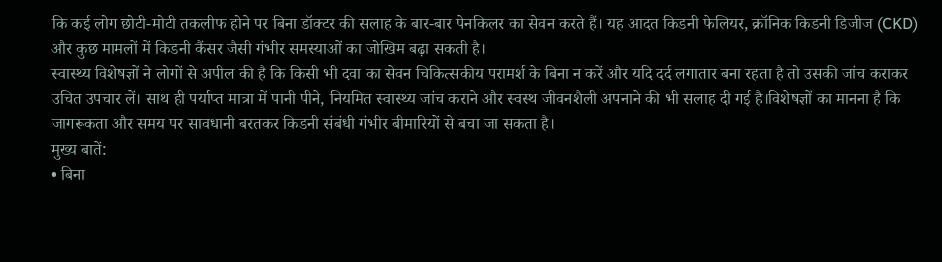कि कई लोग छोटी-मोटी तकलीफ होने पर बिना डॉक्टर की सलाह के बार-बार पेनकिलर का सेवन करते हैं। यह आदत किडनी फेलियर, क्रॉनिक किडनी डिजीज (CKD) और कुछ मामलों में किडनी कैंसर जैसी गंभीर समस्याओं का जोखिम बढ़ा सकती है।
स्वास्थ्य विशेषज्ञों ने लोगों से अपील की है कि किसी भी दवा का सेवन चिकित्सकीय परामर्श के बिना न करें और यदि दर्द लगातार बना रहता है तो उसकी जांच कराकर उचित उपचार लें। साथ ही पर्याप्त मात्रा में पानी पीने, नियमित स्वास्थ्य जांच कराने और स्वस्थ जीवनशैली अपनाने की भी सलाह दी गई है।विशेषज्ञों का मानना है कि जागरूकता और समय पर सावधानी बरतकर किडनी संबंधी गंभीर बीमारियों से बचा जा सकता है।
मुख्य बातें:
• बिना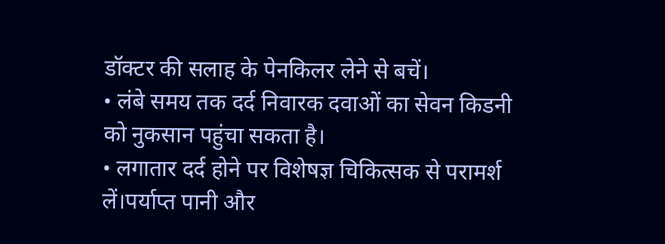डॉक्टर की सलाह के पेनकिलर लेने से बचें।
• लंबे समय तक दर्द निवारक दवाओं का सेवन किडनी को नुकसान पहुंचा सकता है।
• लगातार दर्द होने पर विशेषज्ञ चिकित्सक से परामर्श लें।पर्याप्त पानी और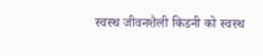स्वस्थ जीवनशैली किडनी को स्वस्थ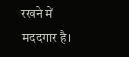रखने में मददगार है।